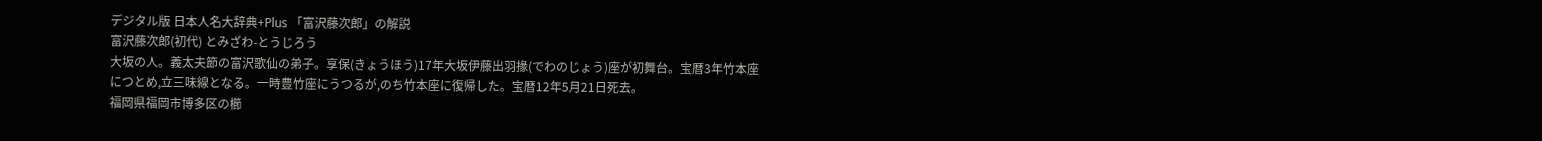デジタル版 日本人名大辞典+Plus 「富沢藤次郎」の解説
富沢藤次郎(初代) とみざわ-とうじろう
大坂の人。義太夫節の富沢歌仙の弟子。享保(きょうほう)17年大坂伊藤出羽掾(でわのじょう)座が初舞台。宝暦3年竹本座につとめ,立三味線となる。一時豊竹座にうつるが,のち竹本座に復帰した。宝暦12年5月21日死去。
福岡県福岡市博多区の櫛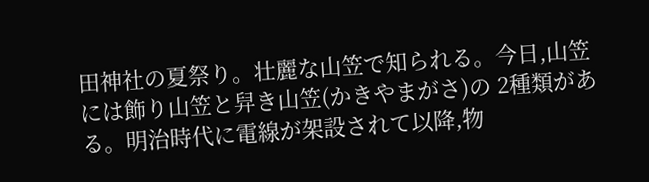田神社の夏祭り。壮麗な山笠で知られる。今日,山笠には飾り山笠と舁き山笠(かきやまがさ)の 2種類がある。明治時代に電線が架設されて以降,物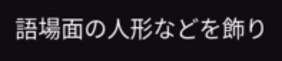語場面の人形などを飾り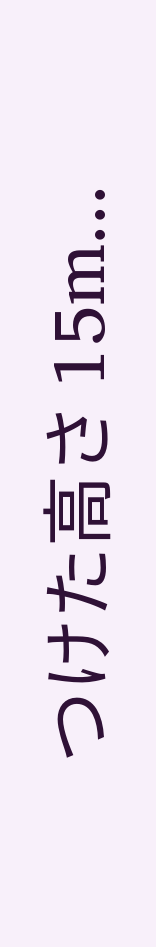つけた高さ 15m...